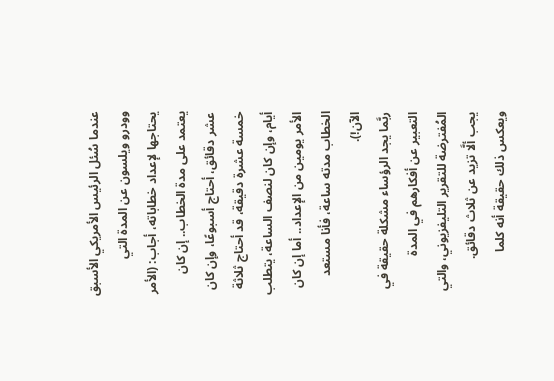عندما سُئل الرئيس الأمريكي الأسبق وودرو ويلسون عن المدة التي يحتاجها لإعداد خطاباته، أجاب: (الأمر يعتمد على مدة الخطاب.. إن كان عشر دقائق، أحتاج أسبوعًا، وإن كان خمسة عشرة دقيقة، قد أحتاج ثلاثة أيام، وإن كان لنصف الساعة، يتطلب الأمر يومين من الإعداد.. أما إن كان الخطاب مدته ساعة، فأنا مستعد الآن!).
ربَّما يجد الرؤساء مشكلة حقيقة في التعبير عن أفكارهم في المدة المُفترضة للتقرير التليفزيوني، والتي يجب ألَّا تزيد عن ثلاث دقائق. ويعكس ذلك حقيقة أنه كلما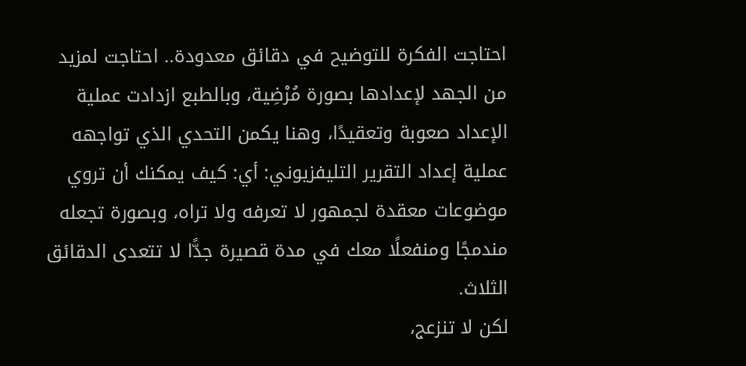احتاجت الفكرة للتوضيح في دقائق معدودة.. احتاجت لمزيد من الجهد لإعدادها بصورة مُرْضِية، وبالطبع ازدادت عملية الإعداد صعوبة وتعقيدًا، وهنا يكمن التحدي الذي تواجهه عملية إعداد التقرير التليفزيوني: أي: كيف يمكنك أن تروي موضوعات معقدة لجمهور لا تعرفه ولا تراه، وبصورة تجعله مندمجًا ومنفعلًا معك في مدة قصيرة جدًّا لا تتعدى الدقائق الثلاث.
لكن لا تنزعج،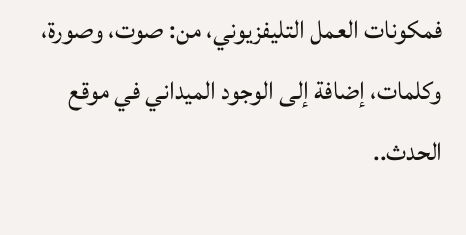فمكونات العمل التليفزيوني، من: صوت، وصورة، وكلمات، إضافة إلى الوجود الميداني في موقع الحدث..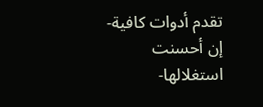تقدم أدوات كافية- إن أحسنت استغلالها-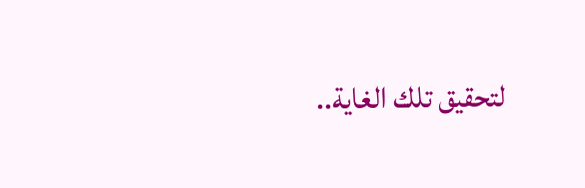لتحقيق تلك الغاية..